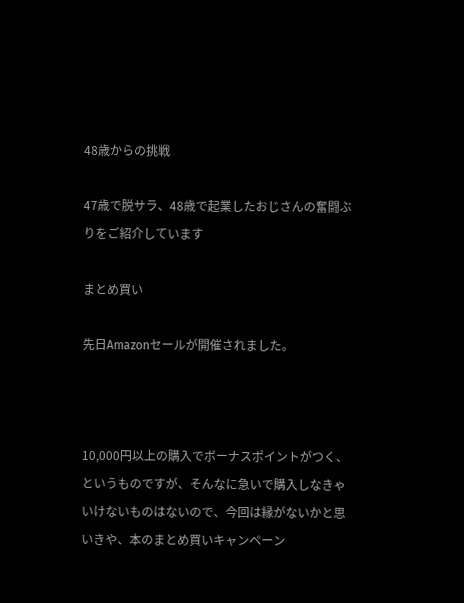48歳からの挑戦

47歳で脱サラ、48歳で起業したおじさんの奮闘ぶりをご紹介しています

まとめ買い

先日Amazonセールが開催されました。



10,000円以上の購入でボーナスポイントがつく、というものですが、そんなに急いで購入しなきゃいけないものはないので、今回は縁がないかと思いきや、本のまとめ買いキャンペーン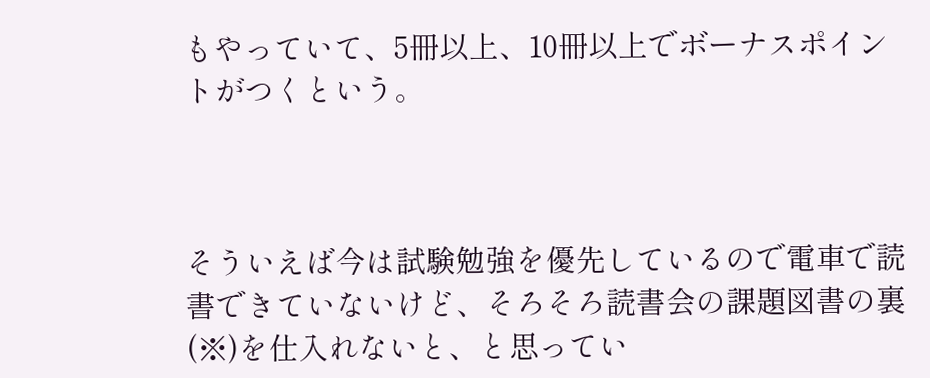もやっていて、5冊以上、10冊以上でボーナスポイントがつくという。



そういえば今は試験勉強を優先しているので電車で読書できていないけど、そろそろ読書会の課題図書の裏(※)を仕入れないと、と思ってい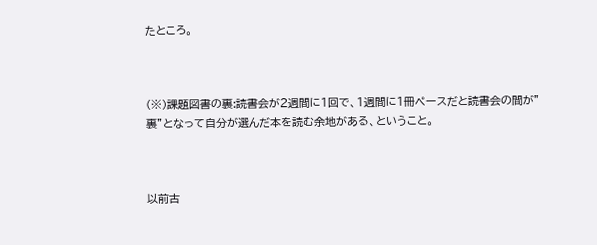たところ。



(※)課題図書の裏:読書会が2週間に1回で、1週間に1冊ペースだと読書会の間が”裏”となって自分が選んだ本を読む余地がある、ということ。



以前古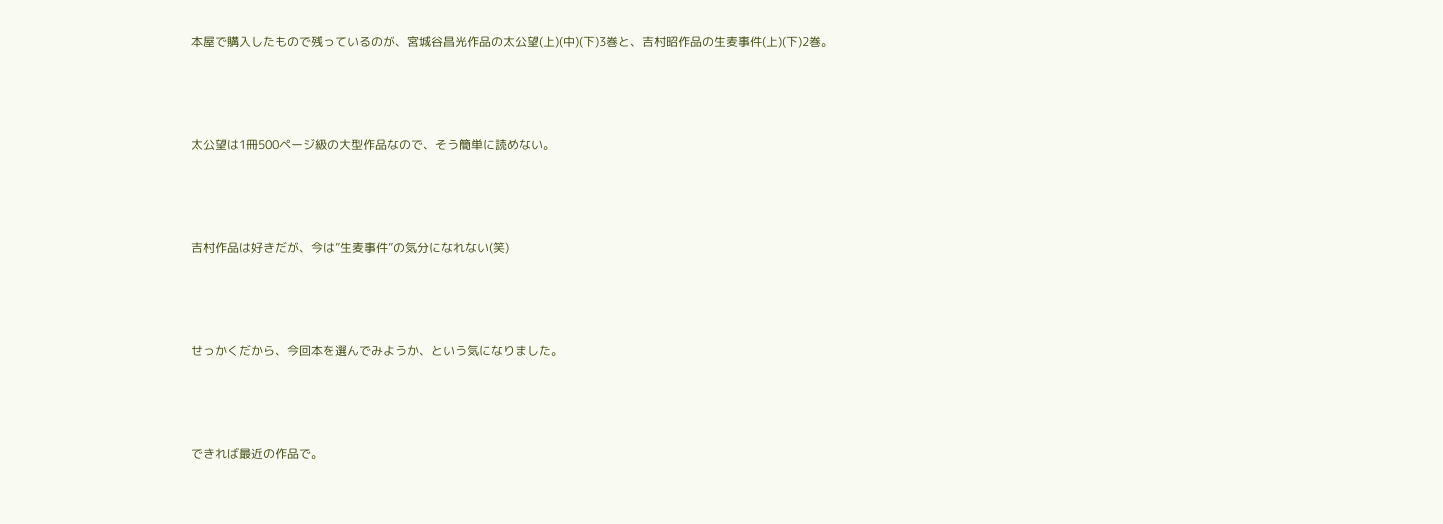本屋で購入したもので残っているのが、宮城谷昌光作品の太公望(上)(中)(下)3巻と、吉村昭作品の生麦事件(上)(下)2巻。



太公望は1冊500ページ級の大型作品なので、そう簡単に読めない。



吉村作品は好きだが、今は”生麦事件”の気分になれない(笑)



せっかくだから、今回本を選んでみようか、という気になりました。



できれば最近の作品で。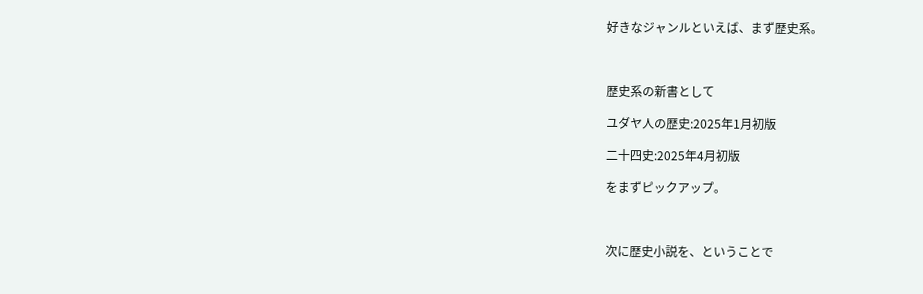好きなジャンルといえば、まず歴史系。



歴史系の新書として

ユダヤ人の歴史:2025年1月初版

二十四史:2025年4月初版

をまずピックアップ。



次に歴史小説を、ということで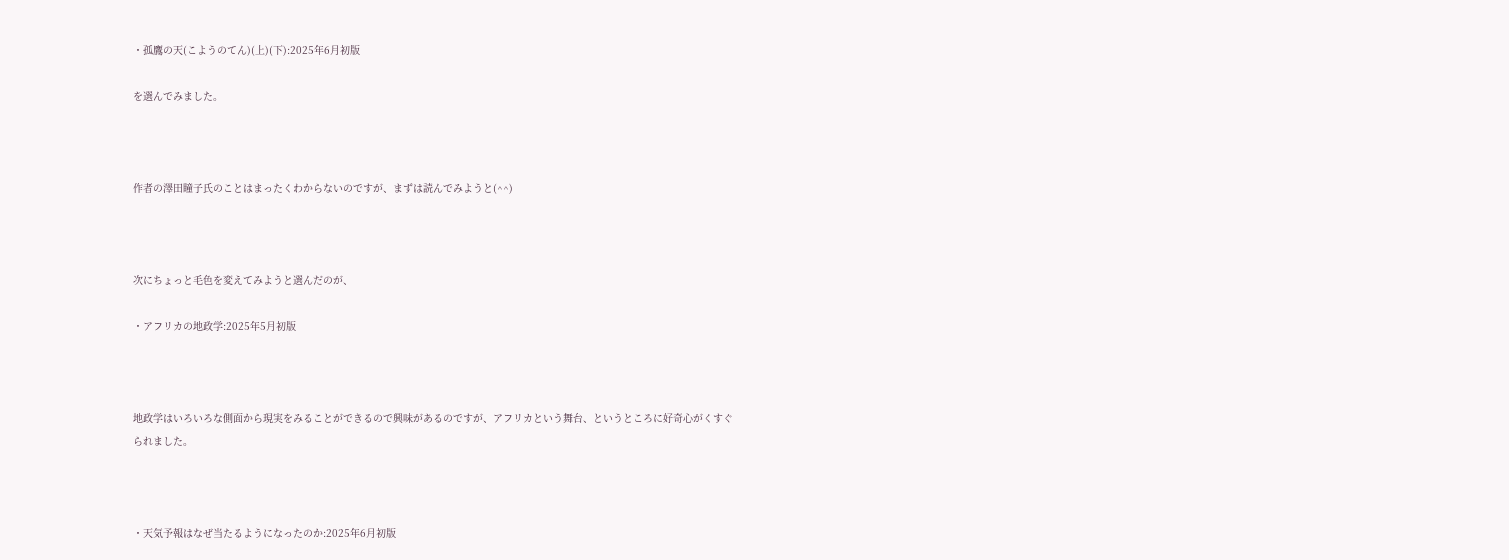・孤鷹の天(こようのてん)(上)(下):2025年6月初版

を選んでみました。



作者の澤田瞳子氏のことはまったくわからないのですが、まずは読んでみようと(^^)



次にちょっと毛色を変えてみようと選んだのが、

・アフリカの地政学:2025年5月初版



地政学はいろいろな側面から現実をみることができるので興味があるのですが、アフリカという舞台、というところに好奇心がくすぐられました。



・天気予報はなぜ当たるようになったのか:2025年6月初版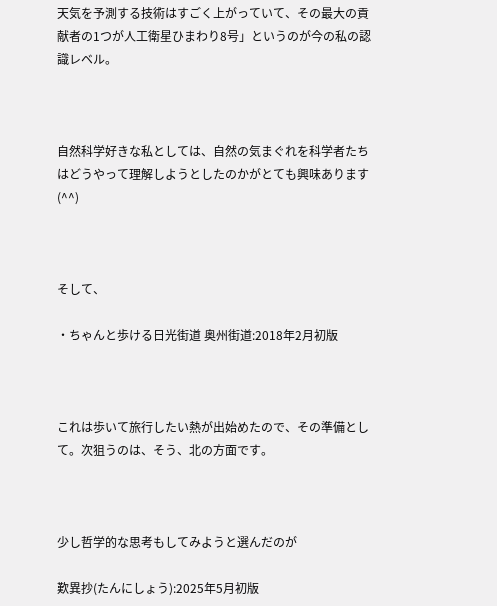天気を予測する技術はすごく上がっていて、その最大の貢献者の1つが人工衛星ひまわり8号」というのが今の私の認識レベル。



自然科学好きな私としては、自然の気まぐれを科学者たちはどうやって理解しようとしたのかがとても興味あります(^^)



そして、

・ちゃんと歩ける日光街道 奥州街道:2018年2月初版



これは歩いて旅行したい熱が出始めたので、その準備として。次狙うのは、そう、北の方面です。



少し哲学的な思考もしてみようと選んだのが

歎異抄(たんにしょう):2025年5月初版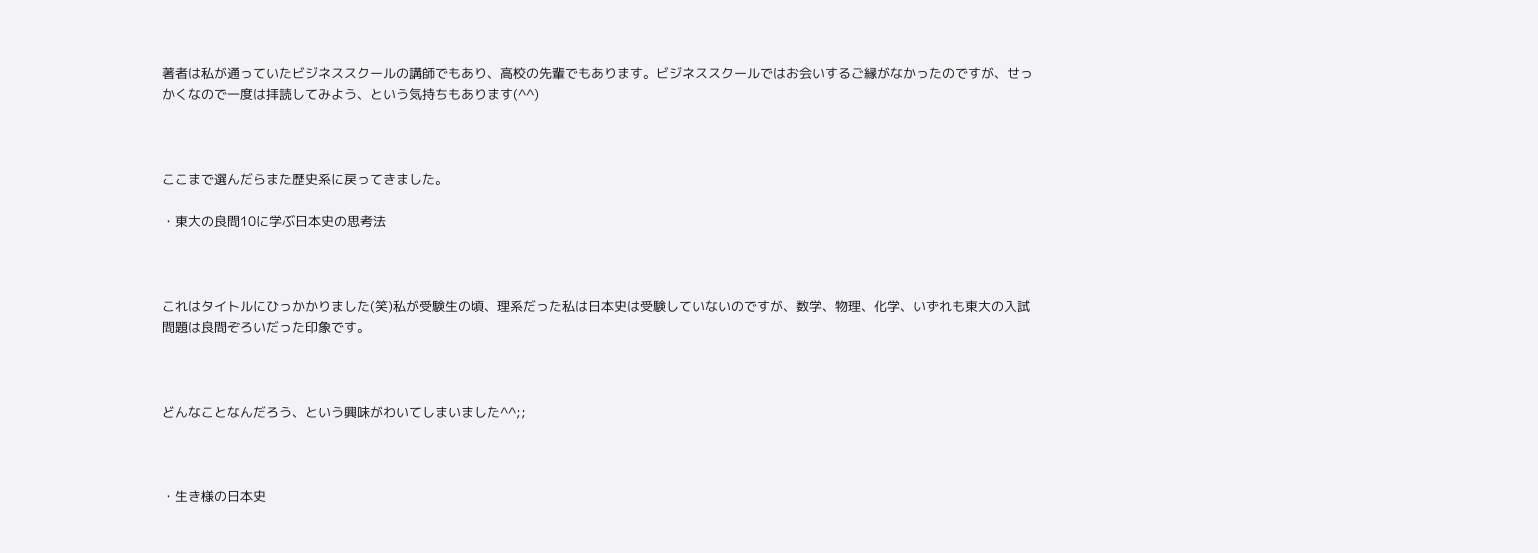著者は私が通っていたビジネススクールの講師でもあり、高校の先輩でもあります。ビジネススクールではお会いするご縁がなかったのですが、せっかくなので一度は拝読してみよう、という気持ちもあります(^^)



ここまで選んだらまた歴史系に戻ってきました。

・東大の良問10に学ぶ日本史の思考法



これはタイトルにひっかかりました(笑)私が受験生の頃、理系だった私は日本史は受験していないのですが、数学、物理、化学、いずれも東大の入試問題は良問ぞろいだった印象です。



どんなことなんだろう、という興味がわいてしまいました^^;;



・生き様の日本史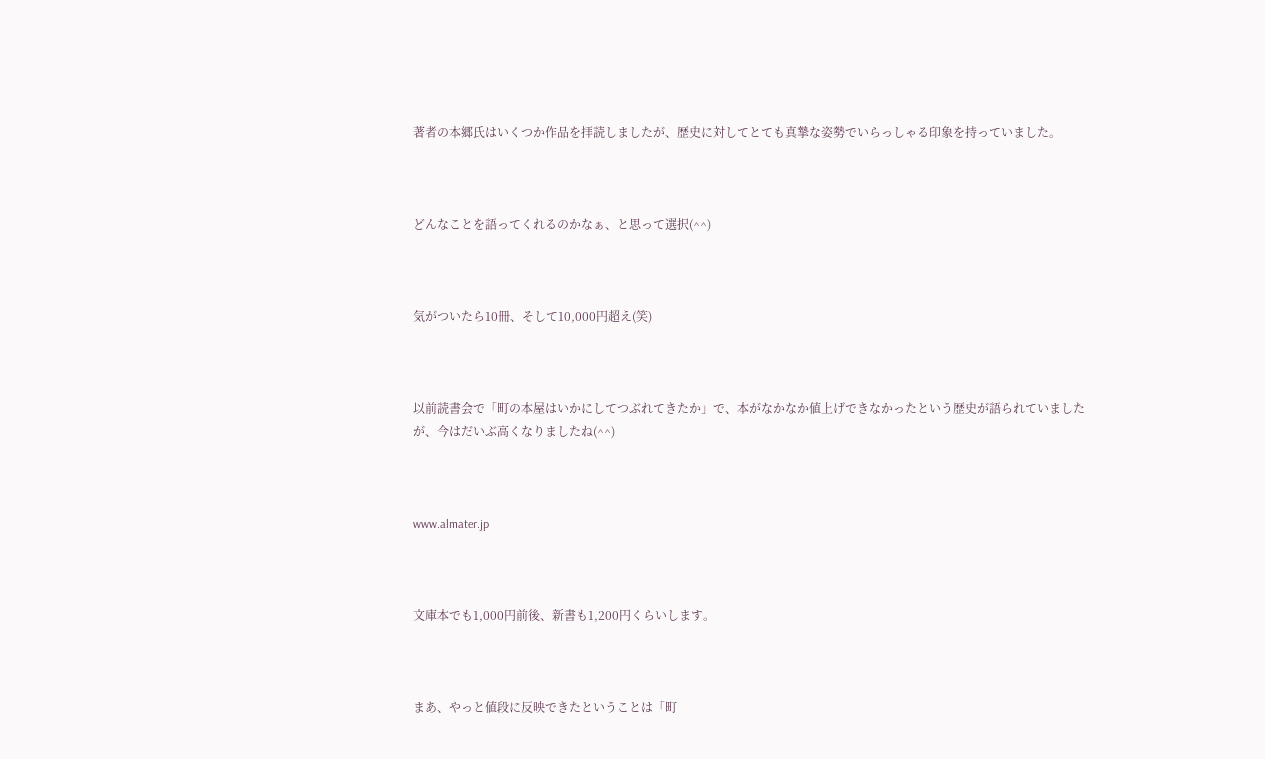著者の本郷氏はいくつか作品を拝読しましたが、歴史に対してとても真摯な姿勢でいらっしゃる印象を持っていました。



どんなことを語ってくれるのかなぁ、と思って選択(^^)



気がついたら10冊、そして10,000円超え(笑)



以前読書会で「町の本屋はいかにしてつぶれてきたか」で、本がなかなか値上げできなかったという歴史が語られていましたが、今はだいぶ高くなりましたね(^^)



www.almater.jp



文庫本でも1,000円前後、新書も1,200円くらいします。



まあ、やっと値段に反映できたということは「町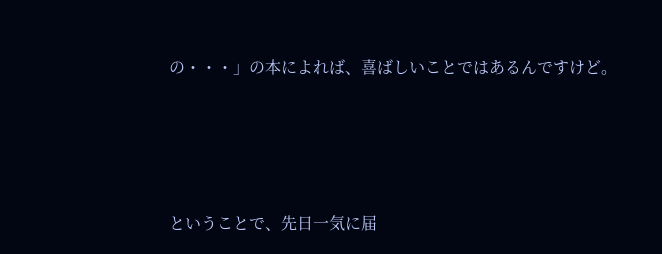の・・・」の本によれば、喜ばしいことではあるんですけど。





ということで、先日一気に届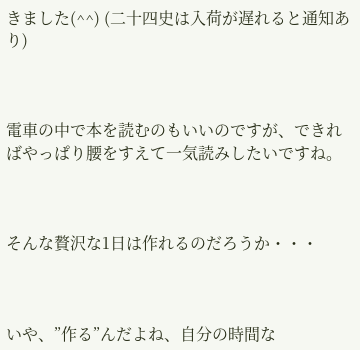きました(^^) (二十四史は入荷が遅れると通知あり)



電車の中で本を読むのもいいのですが、できればやっぱり腰をすえて一気読みしたいですね。



そんな贅沢な1日は作れるのだろうか・・・



いや、”作る”んだよね、自分の時間な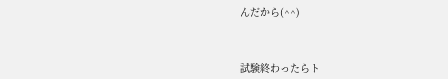んだから(^^)



試験終わったらト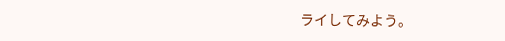ライしてみよう。